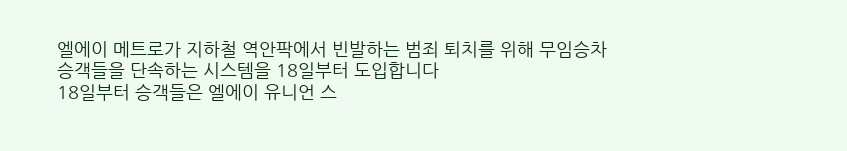엘에이 메트로가 지하철 역안팍에서 빈발하는 범죄 퇴치를 위해 무임승차 승객들을 단속하는 시스템을 18일부터 도입합니다
18일부터 승객들은 엘에이 유니언 스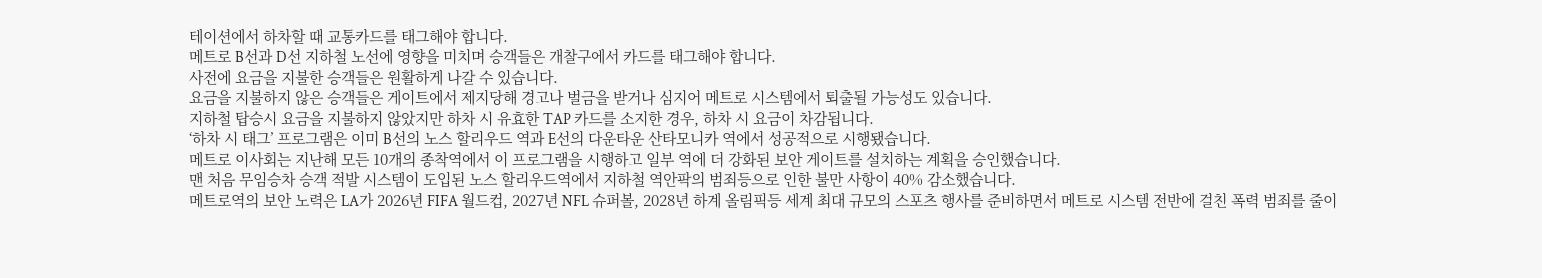테이션에서 하차할 때 교통카드를 태그해야 합니다.
메트로 B선과 D선 지하철 노선에 영향을 미치며 승객들은 개찰구에서 카드를 태그해야 합니다.
사전에 요금을 지불한 승객들은 원활하게 나갈 수 있습니다.
요금을 지불하지 않은 승객들은 게이트에서 제지당해 경고나 벌금을 받거나 심지어 메트로 시스템에서 퇴출될 가능성도 있습니다.
지하철 탑승시 요금을 지불하지 않았지만 하차 시 유효한 TAP 카드를 소지한 경우, 하차 시 요금이 차감됩니다.
‘하차 시 태그’ 프로그램은 이미 B선의 노스 할리우드 역과 E선의 다운타운 산타모니카 역에서 성공적으로 시행됐습니다.
메트로 이사회는 지난해 모든 10개의 종착역에서 이 프로그램을 시행하고 일부 역에 더 강화된 보안 게이트를 설치하는 계획을 승인했습니다.
맨 처음 무임승차 승객 적발 시스템이 도입된 노스 할리우드역에서 지하철 역안팍의 범죄등으로 인한 불만 사항이 40% 감소했습니다.
메트로역의 보안 노력은 LA가 2026년 FIFA 월드컵, 2027년 NFL 슈퍼볼, 2028년 하계 올림픽등 세계 최대 규모의 스포츠 행사를 준비하면서 메트로 시스템 전반에 걸친 폭력 범죄를 줄이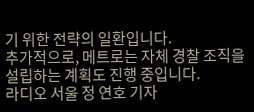기 위한 전략의 일환입니다.
추가적으로, 메트로는 자체 경찰 조직을 설립하는 계획도 진행 중입니다.
라디오 서울 정 연호 기자